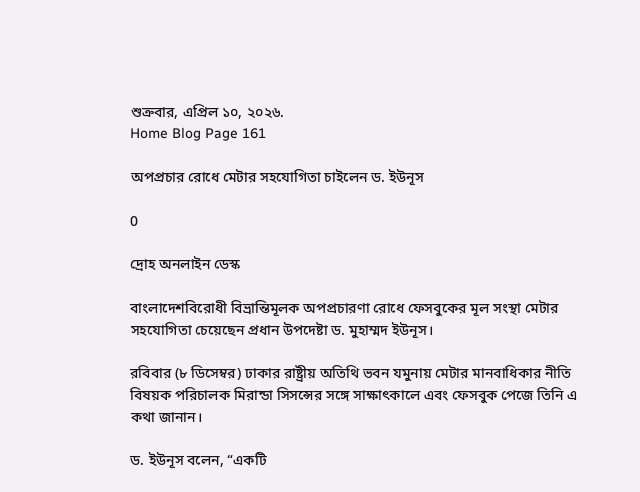শুক্রবার, এপ্রিল ১০, ২০২৬.
Home Blog Page 161

অপপ্রচার রোধে মেটার সহযোগিতা চাইলেন ড. ইউনূস

0

দ্রোহ অনলাইন ডেস্ক

বাংলাদেশবিরোধী বিভ্রান্তিমূলক অপপ্রচারণা রোধে ফেসবুকের মূল সংস্থা মেটার সহযোগিতা চেয়েছেন প্রধান উপদেষ্টা ড. মুহাম্মদ ইউনূস।

রবিবার (৮ ডিসেম্বর) ঢাকার রাষ্ট্রীয় অতিথি ভবন যমুনায় মেটার মানবাধিকার নীতি বিষয়ক পরিচালক মিরান্ডা সিসন্সের সঙ্গে সাক্ষাৎকালে এবং ফেসবুক পেজে তিনি এ কথা জানান।

ড. ইউনূস বলেন, “একটি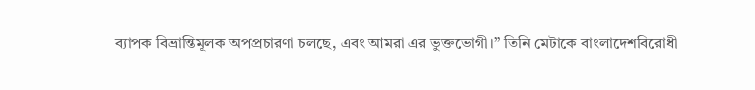ব্যাপক বিভ্রান্তিমূলক অপপ্রচারণা চলছে, এবং আমরা এর ভুক্তভোগী।” তিনি মেটাকে বাংলাদেশবিরোধী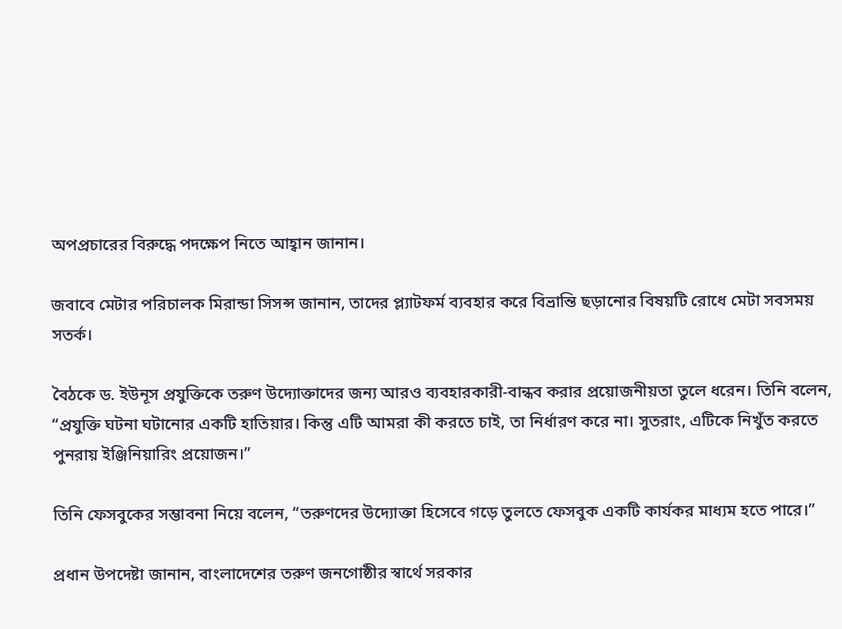অপপ্রচারের বিরুদ্ধে পদক্ষেপ নিতে আহ্বান জানান।

জবাবে মেটার পরিচালক মিরান্ডা সিসন্স জানান, তাদের প্ল্যাটফর্ম ব্যবহার করে বিভ্রান্তি ছড়ানোর বিষয়টি রোধে মেটা সবসময় সতর্ক।

বৈঠকে ড. ইউনূস প্রযুক্তিকে তরুণ উদ্যোক্তাদের জন্য আরও ব্যবহারকারী-বান্ধব করার প্রয়োজনীয়তা তুলে ধরেন। তিনি বলেন, “প্রযুক্তি ঘটনা ঘটানোর একটি হাতিয়ার। কিন্তু এটি আমরা কী করতে চাই, তা নির্ধারণ করে না। সুতরাং, এটিকে নিখুঁত করতে পুনরায় ইঞ্জিনিয়ারিং প্রয়োজন।”

তিনি ফেসবুকের সম্ভাবনা নিয়ে বলেন, “তরুণদের উদ্যোক্তা হিসেবে গড়ে তুলতে ফেসবুক একটি কার্যকর মাধ্যম হতে পারে।”

প্রধান উপদেষ্টা জানান, বাংলাদেশের তরুণ জনগোষ্ঠীর স্বার্থে সরকার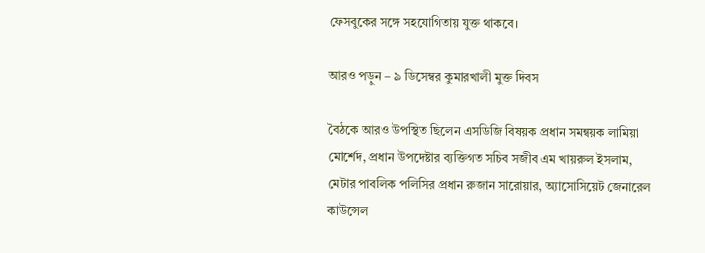ফেসবুকের সঙ্গে সহযোগিতায় যুক্ত থাকবে।

আরও পড়ুন – ৯ ডিসেম্বর কুমারখালী মুক্ত দিবস

বৈঠকে আরও উপস্থিত ছিলেন এসডিজি বিষয়ক প্রধান সমন্বয়ক লামিয়া মোর্শেদ, প্রধান উপদেষ্টার ব্যক্তিগত সচিব সজীব এম খায়রুল ইসলাম, মেটার পাবলিক পলিসির প্রধান রুজান সারোয়ার, অ্যাসোসিয়েট জেনারেল কাউন্সেল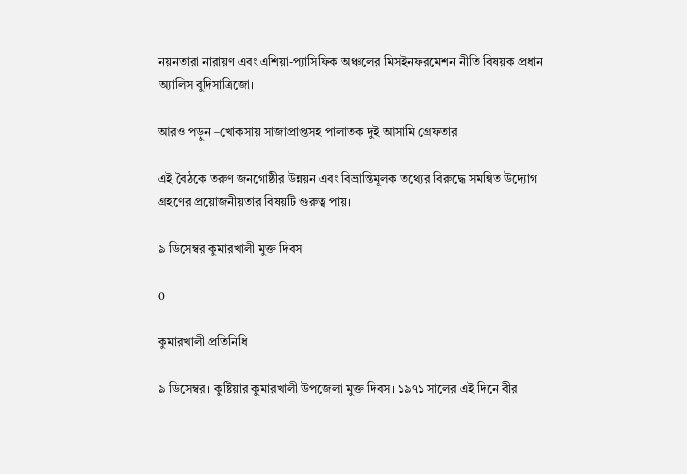নয়নতারা নারায়ণ এবং এশিয়া-প্যাসিফিক অঞ্চলের মিসইনফরমেশন নীতি বিষয়ক প্রধান অ্যালিস বুদিসাত্রিজো।

আরও পড়ুন –খোকসায় সাজাপ্রাপ্তসহ পালাতক দুই আসামি গ্রেফতার

এই বৈঠকে তরুণ জনগোষ্ঠীর উন্নয়ন এবং বিভ্রান্তিমূলক তথ্যের বিরুদ্ধে সমন্বিত উদ্যোগ গ্রহণের প্রয়োজনীয়তার বিষয়টি গুরুত্ব পায়।

৯ ডিসেম্বর কুমারখালী মুক্ত দিবস

0

কুমারখালী প্রতিনিধি

৯ ডিসেম্বর। কুষ্টিয়ার কুমারখালী উপজেলা মুক্ত দিবস। ১৯৭১ সালের এই দিনে বীর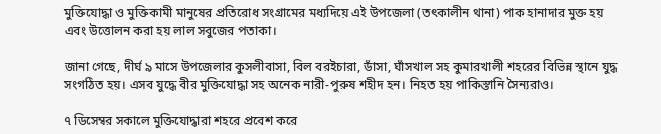মুক্তিযোদ্ধা ও মুক্তিকামী মানুষের প্রতিরোধ সংগ্রামের মধ্যদিয়ে এই উপজেলা (তৎকালীন থানা) পাক হানাদার মুক্ত হয় এবং উত্তোলন করা হয় লাল সবুজের পতাকা।

জানা গেছে, দীর্ঘ ৯ মাসে উপজেলার কুসলীবাসা, বিল বরইচারা, ডাঁসা, ঘাঁসখাল সহ কুমারখালী শহরের বিভিন্ন স্থানে যুদ্ধ সংগঠিত হয়। এসব যুদ্ধে বীর মুক্তিযোদ্ধা সহ অনেক নারী-পুরুষ শহীদ হন। নিহত হয় পাকিস্তানি সৈন্যরাও।

৭ ডিসেম্বর সকালে মুক্তিযোদ্ধারা শহরে প্রবেশ করে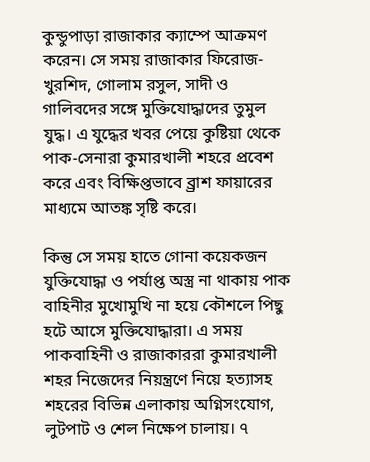কুন্ডুপাড়া রাজাকার ক্যাম্পে আক্রমণ করেন। সে সময় রাজাকার ফিরোজ-খুরশিদ, গোলাম রসুল, সাদী ও গালিবদের সঙ্গে মুক্তিযোদ্ধাদের তুমুল যুদ্ধ। এ যুদ্ধের খবর পেয়ে কুষ্টিয়া থেকে পাক-সেনারা কুমারখালী শহরে প্রবেশ করে এবং বিক্ষিপ্তভাবে ব্র্রাশ ফায়ারের মাধ্যমে আতঙ্ক সৃষ্টি করে।

কিন্তু সে সময় হাতে গোনা কয়েকজন যুক্তিযোদ্ধা ও পর্যাপ্ত অস্ত্র না থাকায় পাক বাহিনীর মুখোমুখি না হয়ে কৌশলে পিছু হটে আসে মুক্তিযোদ্ধারা। এ সময় পাকবাহিনী ও রাজাকাররা কুমারখালী শহর নিজেদের নিয়ন্ত্রণে নিয়ে হত্যাসহ শহরের বিভিন্ন এলাকায় অগ্নিসংযোগ, লুটপাট ও শেল নিক্ষেপ চালায়। ৭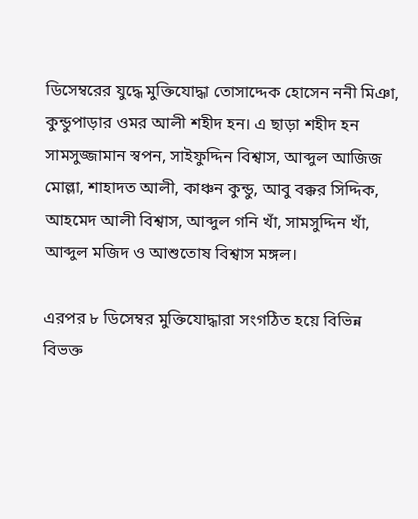ডিসেম্বরের যুদ্ধে মুক্তিযোদ্ধা তোসাদ্দেক হোসেন ননী মিঞা, কুন্ডুপাড়ার ওমর আলী শহীদ হন। এ ছাড়া শহীদ হন সামসুজ্জামান স্বপন, সাইফুদ্দিন বিশ্বাস, আব্দুল আজিজ মোল্লা, শাহাদত আলী, কাঞ্চন কুন্ডু, আবু বক্কর সিদ্দিক, আহমেদ আলী বিশ্বাস, আব্দুল গনি খাঁ, সামসুদ্দিন খাঁ, আব্দুল মজিদ ও আশুতোষ বিশ্বাস মঙ্গল।

এরপর ৮ ডিসেম্বর মুক্তিযোদ্ধারা সংগঠিত হয়ে বিভিন্ন বিভক্ত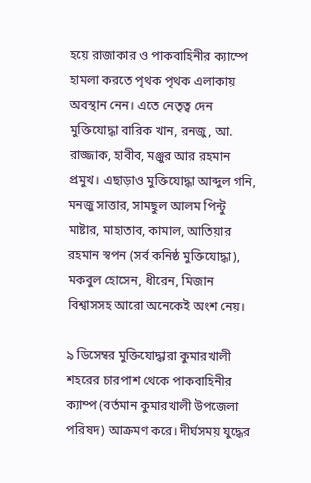হয়ে রাজাকার ও পাকবাহিনীর ক্যাম্পে হামলা করতে পৃথক পৃথক এলাকায় অবস্থান নেন। এতে নেতৃত্ব দেন মুক্তিযোদ্ধা বারিক খান, রনজু, আ. রাজ্জাক, হাবীব, মঞ্জুর আর রহমান প্রমুখ। এছাড়াও মুক্তিযোদ্ধা আব্দুল গনি, মনজু সাত্তার, সামছুল আলম পিন্টু মাষ্টার, মাহাতাব, কামাল, আতিয়ার রহমান স্বপন (সর্ব কনিষ্ঠ মুক্তিযোদ্ধা), মকবুল হোসেন, ধীরেন, মিজান বিশ্বাসসহ আরো অনেকেই অংশ নেয়।

৯ ডিসেম্বর মুক্তিযোদ্ধারা কুমারখালী শহরের চারপাশ থেকে পাকবাহিনীর ক্যাম্প (বর্তমান কুমারখালী উপজেলা পরিষদ) আক্রমণ করে। দীর্ঘসময় যুদ্ধের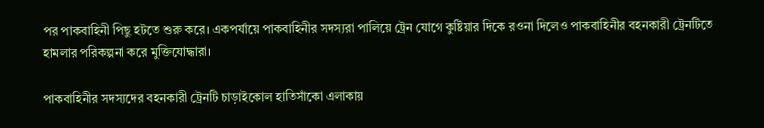পর পাকবাহিনী পিছু হটতে শুরু করে। একপর্যায়ে পাকবাহিনীর সদস্যরা পালিয়ে ট্রেন যোগে কুষ্টিয়ার দিকে রওনা দিলেও পাকবাহিনীর বহনকারী ট্রেনটিতে হামলার পরিকল্পনা করে মুক্তিযোদ্ধারা।

পাকবাহিনীর সদস্যদের বহনকারী ট্রেনটি চাড়াইকোল হাতিসাঁকো এলাকায়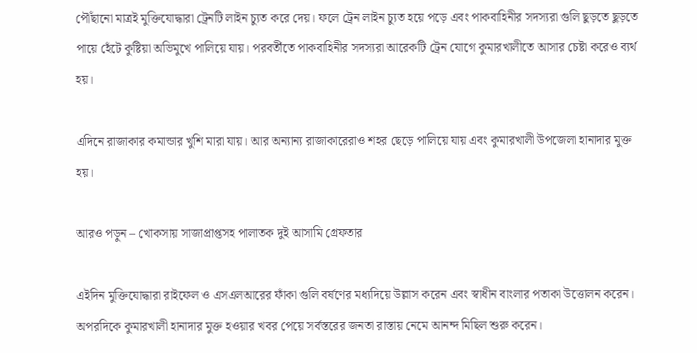পৌঁছানো মাত্রই মুক্তিযোদ্ধারা ট্রেনটি লাইন চ্যুত করে দেয়। ফলে ট্রেন লাইন চ্যুত হয়ে পড়ে এবং পাকবাহিনীর সদস্যরা গুলি ছুড়তে ছুড়তে পায়ে হেঁটে কুষ্টিয়া অভিমুখে পালিয়ে যায়। পরবর্তীতে পাকবাহিনীর সদস্যরা আরেকটি ট্রেন যোগে কুমারখালীতে আসার চেষ্টা করেও ব্যর্থ হয়।

এদিনে রাজাকার কমান্ডার খুশি মারা যায়। আর অন্যান্য রাজাকারেরাও শহর ছেড়ে পালিয়ে যায় এবং কুমারখালী উপজেলা হানাদার মুক্ত হয়।

আরও পড়ুন – খোকসায় সাজাপ্রাপ্তসহ পালাতক দুই আসামি গ্রেফতার

এইদিন মুক্তিযোদ্ধারা রাইফেল ও এসএলআরের ফাঁকা গুলি বর্ষণের মধ্যদিয়ে উল্লাস করেন এবং স্বাধীন বাংলার পতাকা উত্তোলন করেন। অপরদিকে কুমারখালী হানাদার মুক্ত হওয়ার খবর পেয়ে সর্বস্তরের জনতা রাস্তায় নেমে আনন্দ মিছিল শুরু করেন।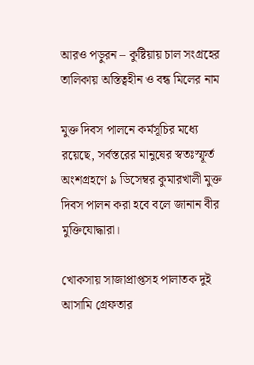আরও পড়ুরন – কুষ্টিয়ায় চাল সংগ্রহের তালিকায় অস্তিত্বহীন ও বন্ধ মিলের নাম

মুক্ত দিবস পালনে কর্মসূচির মধ্যে রয়েছে, সর্বস্তরের মানুষের স্বতঃস্ফূর্ত অংশগ্রহণে ৯ ডিসেম্বর কুমারখালী মুক্ত দিবস পালন করা হবে বলে জানান বীর মুক্তিযোদ্ধারা।

খোকসায় সাজাপ্রাপ্তসহ পালাতক দুই আসামি গ্রেফতার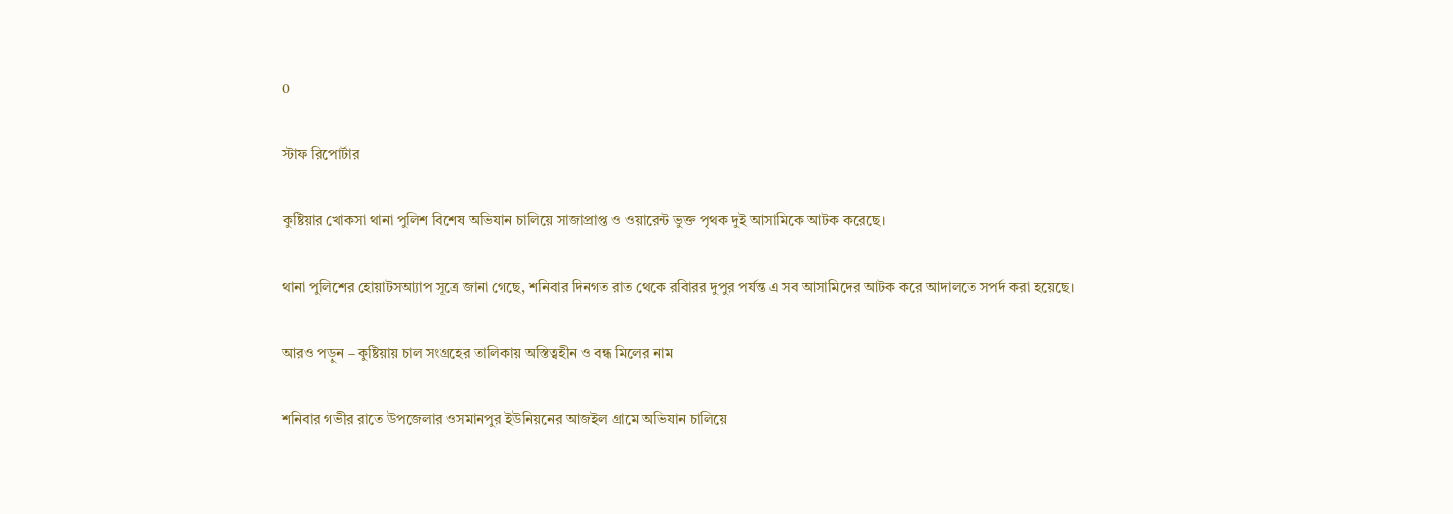0

স্টাফ রিপোর্টার

কুষ্টিয়ার খোকসা থানা পুলিশ বিশেষ অভিযান চালিয়ে সাজাপ্রাপ্ত ও ওয়ারেন্ট ভুক্ত পৃথক দুই আসামিকে আটক করেছে।

থানা পুলিশের হোয়াটসআ্যাপ সূত্রে জানা গেছে, শনিবার দিনগত রাত থেকে রবিারর দুপুর পর্যন্ত এ সব আসামিদের আটক করে আদালতে সপর্দ করা হয়েছে।

আরও পড়ুন – কুষ্টিয়ায় চাল সংগ্রহের তালিকায় অস্তিত্বহীন ও বন্ধ মিলের নাম

শনিবার গভীর রাতে উপজেলার ওসমানপুর ইউনিয়নের আজইল গ্রামে অভিযান চালিয়ে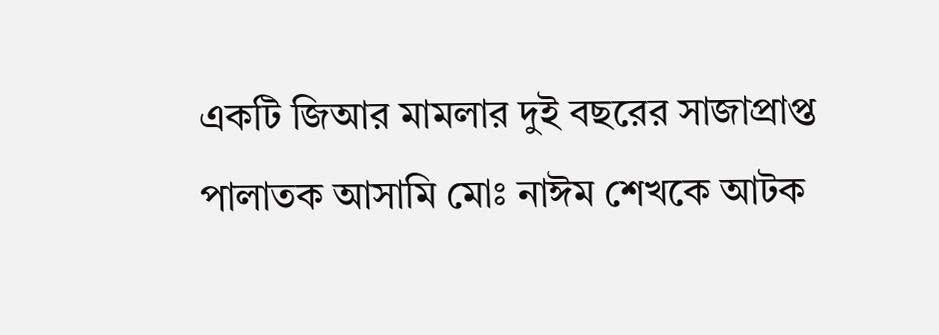একটি জিআর মামলার দুই বছরের সাজাপ্রাপ্ত পালাতক আসামি মোঃ নাঈম শেখকে আটক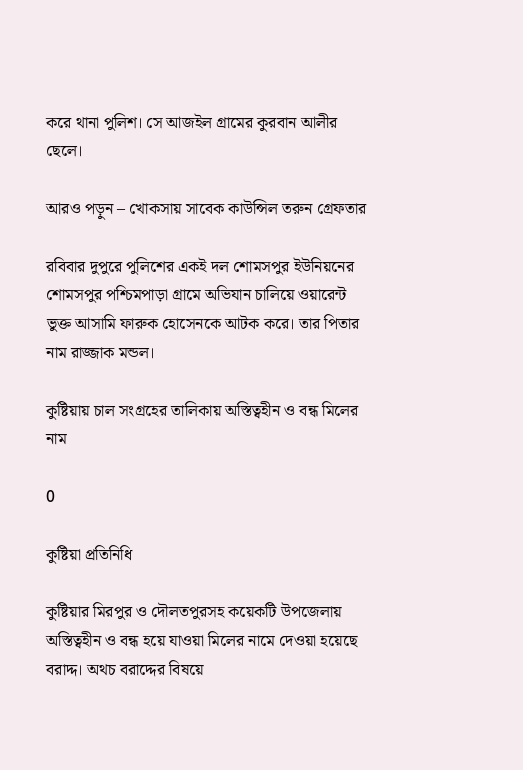করে থানা পুলিশ। সে আজইল গ্রামের কুরবান আলীর ছেলে।

আরও পড়ুন – খোকসায় সাবেক কাউন্সিল তরুন গ্রেফতার

রবিবার দুপুরে পুলিশের একই দল শোমসপুর ইউনিয়নের শোমসপুর পশ্চিমপাড়া গ্রামে অভিযান চালিয়ে ওয়ারেন্ট ভুক্ত আসামি ফারুক হোসেনকে আটক করে। তার পিতার নাম রাজ্জাক মন্ডল।

কুষ্টিয়ায় চাল সংগ্রহের তালিকায় অস্তিত্বহীন ও বন্ধ মিলের নাম

0

কুষ্টিয়া প্রতিনিধি

কুষ্টিয়ার মিরপুর ও দৌলতপুরসহ কয়েকটি উপজেলায় অস্তিত্বহীন ও বন্ধ হয়ে যাওয়া মিলের নামে দেওয়া হয়েছে বরাদ্দ। অথচ বরাদ্দের বিষয়ে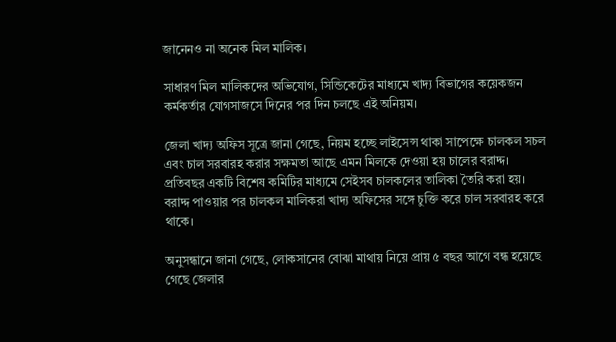জানেনও না অনেক মিল মালিক।

সাধারণ মিল মালিকদের অভিযোগ, সিন্ডিকেটের মাধ্যমে খাদ্য বিভাগের কয়েকজন কর্মকর্তার যোগসাজসে দিনের পর দিন চলছে এই অনিয়ম।

জেলা খাদ্য অফিস সূত্রে জানা গেছে, নিয়ম হচ্ছে লাইসেন্স থাকা সাপেক্ষে চালকল সচল এবং চাল সরবারহ করার সক্ষমতা আছে এমন মিলকে দেওয়া হয় চালের বরাদ্দ। প্রতিবছর একটি বিশেষ কমিটির মাধ্যমে সেইসব চালকলের তালিকা তৈরি করা হয়। বরাদ্দ পাওয়ার পর চালকল মালিকরা খাদ্য অফিসের সঙ্গে চুক্তি করে চাল সরবারহ করে থাকে।

অনুসন্ধানে জানা গেছে, লোকসানের বোঝা মাথায় নিয়ে প্রায় ৫ বছর আগে বন্ধ হয়েছে গেছে জেলার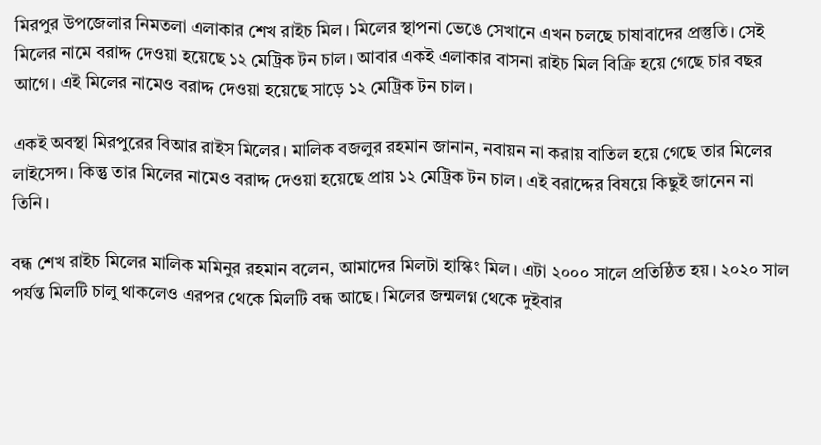মিরপুর উপজেলার নিমতলা এলাকার শেখ রাইচ মিল। মিলের স্থাপনা ভেঙে সেখানে এখন চলছে চাষাবাদের প্রস্তুতি। সেই মিলের নামে বরাদ্দ দেওয়া হয়েছে ১২ মেট্রিক টন চাল। আবার একই এলাকার বাসনা রাইচ মিল বিক্রি হয়ে গেছে চার বছর আগে। এই মিলের নামেও বরাদ্দ দেওয়া হয়েছে সাড়ে ১২ মেট্রিক টন চাল।

একই অবস্থা মিরপুরের বিআর রাইস মিলের। মালিক বজলুর রহমান জানান, নবায়ন না করায় বাতিল হয়ে গেছে তার মিলের লাইসেন্স। কিন্তু তার মিলের নামেও বরাদ্দ দেওয়া হয়েছে প্রায় ১২ মেট্রিক টন চাল। এই বরাদ্দের বিষয়ে কিছুই জানেন না তিনি।

বন্ধ শেখ রাইচ মিলের মালিক মমিনুর রহমান বলেন, আমাদের মিলটা হাস্কিং মিল। এটা ২০০০ সালে প্রতিষ্ঠিত হয়। ২০২০ সাল পর্যন্ত মিলটি চালু থাকলেও এরপর থেকে মিলটি বন্ধ আছে। মিলের জন্মলগ্ন থেকে দুইবার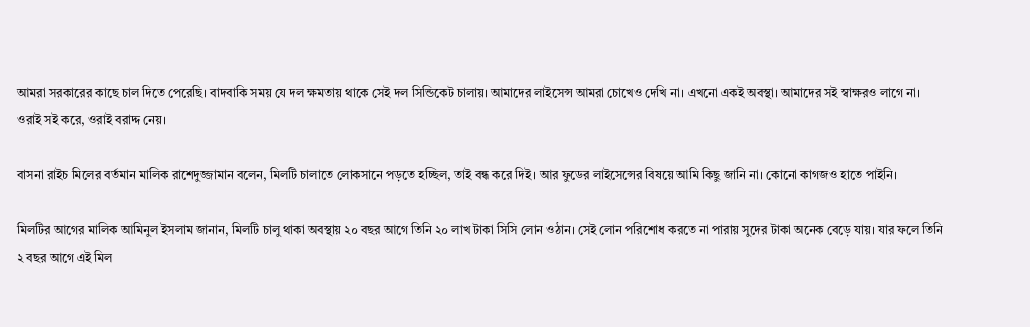আমরা সরকারের কাছে চাল দিতে পেরেছি। বাদবাকি সময় যে দল ক্ষমতায় থাকে সেই দল সিন্ডিকেট চালায়। আমাদের লাইসেন্স আমরা চোখেও দেখি না। এখনো একই অবস্থা। আমাদের সই স্বাক্ষরও লাগে না। ওরাই সই করে, ওরাই বরাদ্দ নেয়।

বাসনা রাইচ মিলের বর্তমান মালিক রাশেদুজ্জামান বলেন, মিলটি চালাতে লোকসানে পড়তে হচ্ছিল, তাই বন্ধ করে দিই। আর ফুডের লাইসেন্সের বিষয়ে আমি কিছু জানি না। কোনো কাগজও হাতে পাইনি।

মিলটির আগের মালিক আমিনুল ইসলাম জানান, মিলটি চালু থাকা অবস্থায় ২০ বছর আগে তিনি ২০ লাখ টাকা সিসি লোন ওঠান। সেই লোন পরিশোধ করতে না পারায় সুদের টাকা অনেক বেড়ে যায়। যার ফলে তিনি ২ বছর আগে এই মিল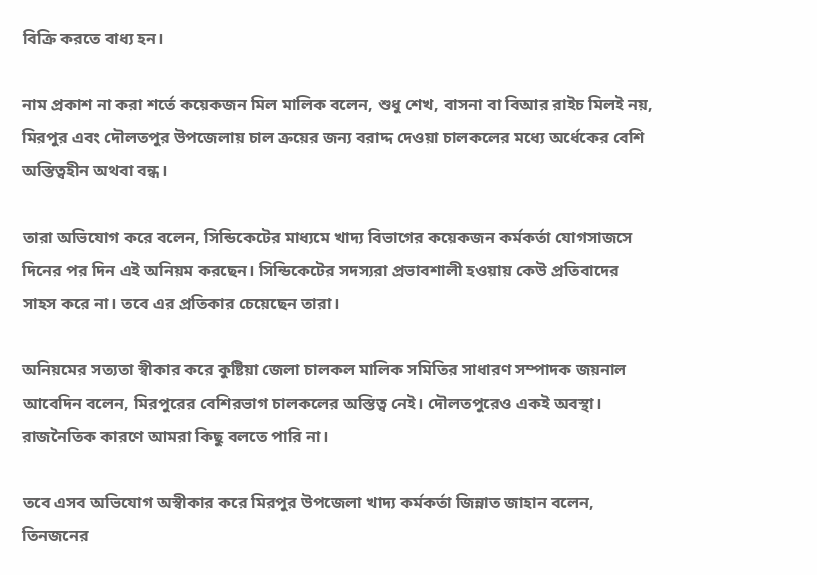বিক্রি করতে বাধ্য হন।

নাম প্রকাশ না করা শর্তে কয়েকজন মিল মালিক বলেন, শুধু শেখ, বাসনা বা বিআর রাইচ মিলই নয়, মিরপুর এবং দৌলতপুর উপজেলায় চাল ক্রয়ের জন্য বরাদ্দ দেওয়া চালকলের মধ্যে অর্ধেকের বেশি অস্তিত্বহীন অথবা বন্ধ।

তারা অভিযোগ করে বলেন, সিন্ডিকেটের মাধ্যমে খাদ্য বিভাগের কয়েকজন কর্মকর্তা যোগসাজসে দিনের পর দিন এই অনিয়ম করছেন। সিন্ডিকেটের সদস্যরা প্রভাবশালী হওয়ায় কেউ প্রতিবাদের সাহস করে না। তবে এর প্রতিকার চেয়েছেন তারা।

অনিয়মের সত্যতা স্বীকার করে কুষ্টিয়া জেলা চালকল মালিক সমিতির সাধারণ সম্পাদক জয়নাল আবেদিন বলেন, মিরপুরের বেশিরভাগ চালকলের অস্তিত্ব নেই। দৌলতপুরেও একই অবস্থা। রাজনৈতিক কারণে আমরা কিছু বলতে পারি না।

তবে এসব অভিযোগ অস্বীকার করে মিরপুর উপজেলা খাদ্য কর্মকর্তা জিন্নাত জাহান বলেন, তিনজনের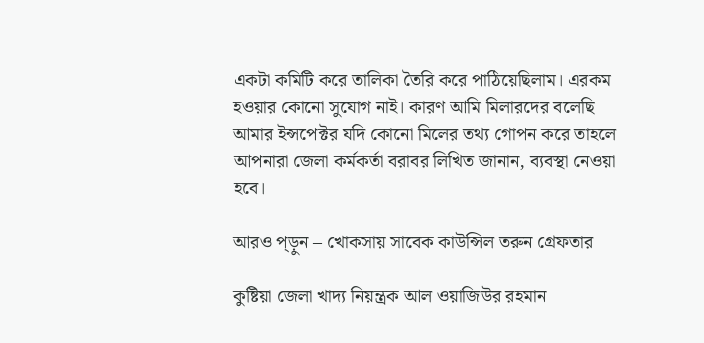একটা কমিটি করে তালিকা তৈরি করে পাঠিয়েছিলাম। এরকম হওয়ার কোনো সুযোগ নাই। কারণ আমি মিলারদের বলেছি আমার ইন্সপেক্টর যদি কোনো মিলের তথ্য গোপন করে তাহলে আপনারা জেলা কর্মকর্তা বরাবর লিখিত জানান, ব্যবস্থা নেওয়া হবে।

আরও প্ড়ুন – খোকসায় সাবেক কাউন্সিল তরুন গ্রেফতার

কুষ্টিয়া জেলা খাদ্য নিয়ন্ত্রক আল ওয়াজিউর রহমান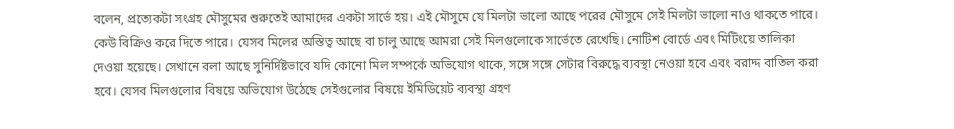বলেন, প্রত্যেকটা সংগ্রহ মৌসুমের শুরুতেই আমাদের একটা সার্ভে হয়। এই মৌসুমে যে মিলটা ভালো আছে পরের মৌসুমে সেই মিলটা ভালো নাও থাকতে পারে। কেউ বিক্রিও করে দিতে পারে। যেসব মিলের অস্তিত্ব আছে বা চালু আছে আমরা সেই মিলগুলোকে সার্ভেতে রেখেছি। নোটিশ বোর্ডে এবং মিটিংয়ে তালিকা দেওয়া হয়েছে। সেখানে বলা আছে সুনির্দিষ্টভাবে যদি কোনো মিল সম্পর্কে অভিযোগ থাকে, সঙ্গে সঙ্গে সেটার বিরুদ্ধে ব্যবস্থা নেওয়া হবে এবং বরাদ্দ বাতিল করা হবে। যেসব মিলগুলোর বিষয়ে অভিযোগ উঠেছে সেইগুলোর বিষয়ে ইমিডিয়েট ব্যবস্থা গ্রহণ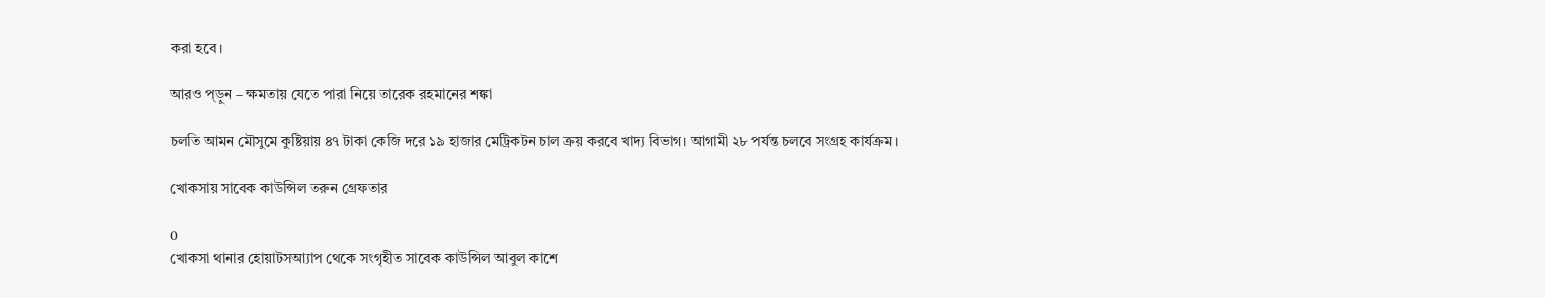করা হবে।

আরও প্ড়ুন – ক্ষমতায় যেতে পারা নিয়ে তারেক রহমানের শঙ্কা

চলতি আমন মৌসুমে কুষ্টিয়ায় ৪৭ টাকা কেজি দরে ১৯ হাজার মেট্রিকটন চাল ক্রয় করবে খাদ্য বিভাগ। আগামী ২৮ পর্যন্ত চলবে সংগ্রহ কার্যক্রম।

খোকসায় সাবেক কাউন্সিল তরুন গ্রেফতার

0
খোকসা থানার হোয়াটসআ্যাপ থেকে সংগৃহীত সাবেক কাউন্সিল আবুল কাশে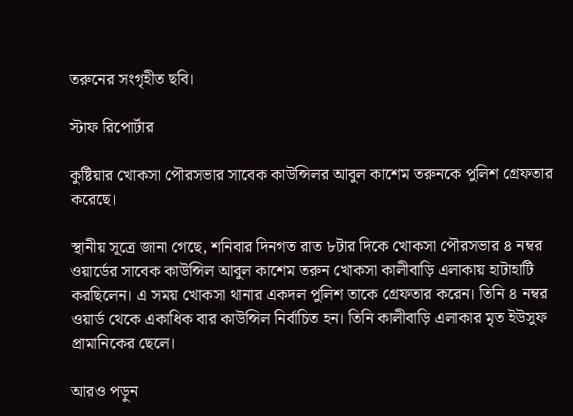তরুনের সংগৃহীত ছবি।

স্টাফ রিপোর্টার

কুষ্টিয়ার খোকসা পৌরসভার সাবেক কাউন্সিলর আবুল কাশেম তরুনকে পুলিশ গ্রেফতার করেছে।

স্থানীয় সূত্রে জানা গেছে, শনিবার দিনগত রাত ৮টার দিকে খোকসা পৌরসভার ৪ নম্বর ওয়ার্ডের সাবেক কাউন্সিল আবুল কাশেম তরুন খোকসা কালীবাড়ি এলাকায় হাটাহাটি করছিলেন। এ সময় খোকসা থানার একদল পুলিশ তাকে গ্রেফতার করেন। তিনি ৪ নম্বর ওয়ার্ড থেকে একাধিক বার কাউন্সিল নির্বাচিত হন। তিনি কালীবাড়ি এলাকার মৃত ইউসুফ প্রামানিকের ছেলে।

আরও পড়ুন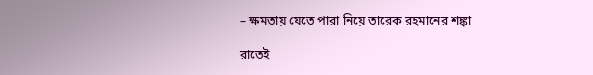– ক্ষমতায় যেতে পারা নিয়ে তারেক রহমানের শঙ্কা

রাতেই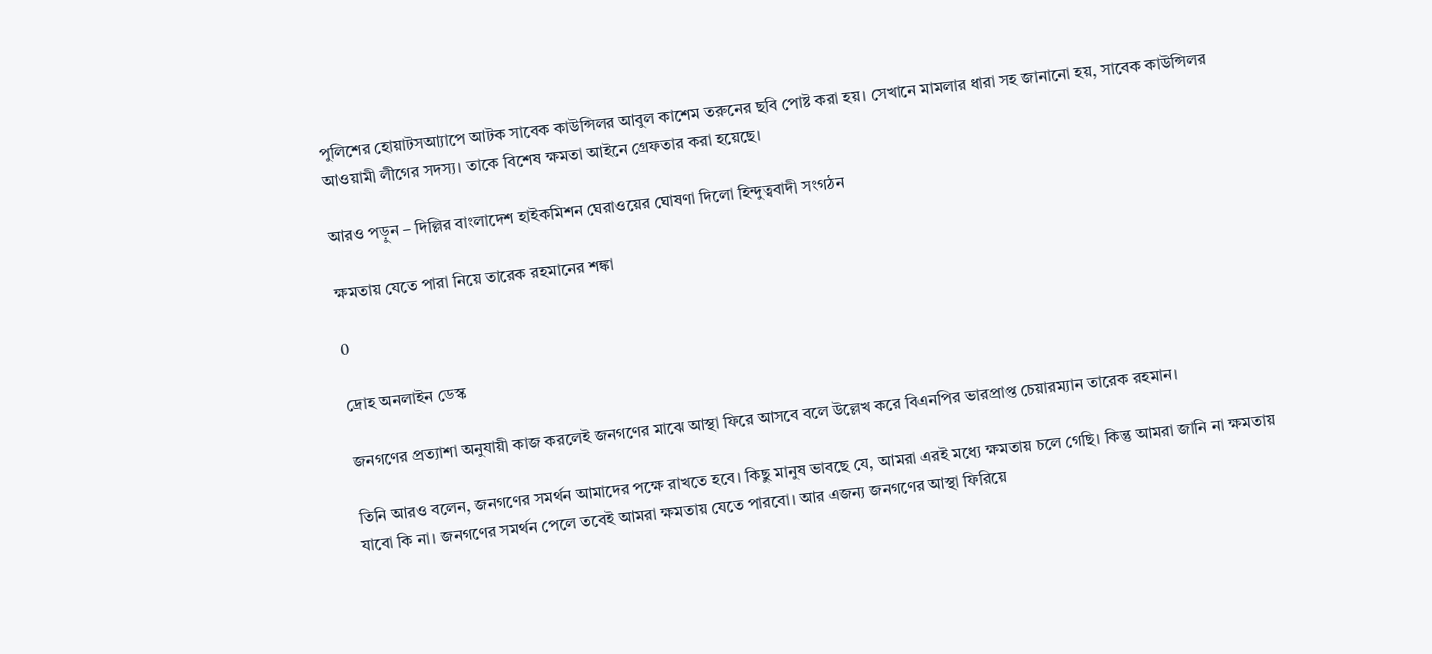পুলিশের হোয়াটসআ্যাপে আটক সাবেক কাউন্সিলর আবুল কাশেম তরুনের ছবি পোষ্ট করা হয়। সেখানে মামলার ধারা সহ জানানো হয়, সাবেক কাউন্সিলর আওয়ামী লীগের সদস্য। তাকে বিশেষ ক্ষমতা আইনে গ্রেফতার করা হয়েছে।

আরও পড়ুন – দিল্লির বাংলাদেশ হাইকমিশন ঘেরাওয়ের ঘোষণা দিলো হিন্দুত্ববাদী সংগঠন

ক্ষমতায় যেতে পারা নিয়ে তারেক রহমানের শঙ্কা

0

দ্রোহ অনলাইন ডেস্ক

জনগণের প্রত্যাশা অনুযায়ী কাজ করলেই জনগণের মাঝে আস্থা ফিরে আসবে বলে উল্লেখ করে বিএনপির ভারপ্রাপ্ত চেয়ারম্যান তারেক রহমান।

তিনি আরও বলেন, জনগণের সমর্থন আমাদের পক্ষে রাখতে হবে। কিছু মানুষ ভাবছে যে, আমরা এরই মধ্যে ক্ষমতায় চলে গেছি। কিন্তু আমরা জানি না ক্ষমতায় যাবো কি না। জনগণের সমর্থন পেলে তবেই আমরা ক্ষমতায় যেতে পারবো। আর এজন্য জনগণের আস্থা ফিরিয়ে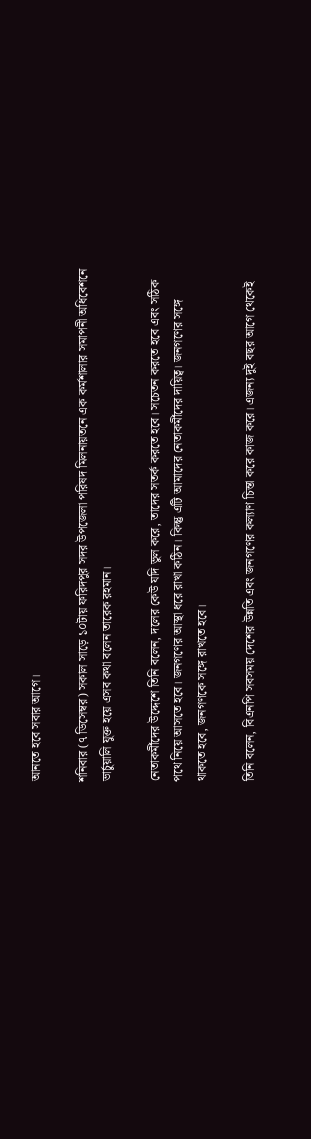আনতে হবে সবার আগে।

শনিবার (৭ ডিসেম্বর) সকাল সাড়ে ১০টায় ফরিদপুর সদর উপজেলা পরিষদ মিলনায়তনে এক কর্মশালার সমাপনী অধিবেশনে ভার্চুয়ালি যুক্ত হয়ে এসব কথা বলেন তারেক রহমান।

নেতাকর্মীদের উদ্দেশে তিনি বলেন, দলের কেউ যদি ভুল করে, তাদের সতর্ক করতে হবে। সচেতন করতে হবে এবং সঠিক পথে নিয়ে আসতে হবে। জনগণের আস্থা ধরে রাখা কঠিন। কিন্তু এটি আমাদের নেতাকর্মীদের দায়িত্ব। জনগণের সঙ্গে থাকতে হবে, জনগণকে সঙ্গে রাখতে হবে।

তিনি বলেন, বিএনপি সবসময় দেশের উন্নতি এবং জনগণের কল্যাণ চিন্তা করে কাজ করে। এজন্য দুই বছর আগে থেকেই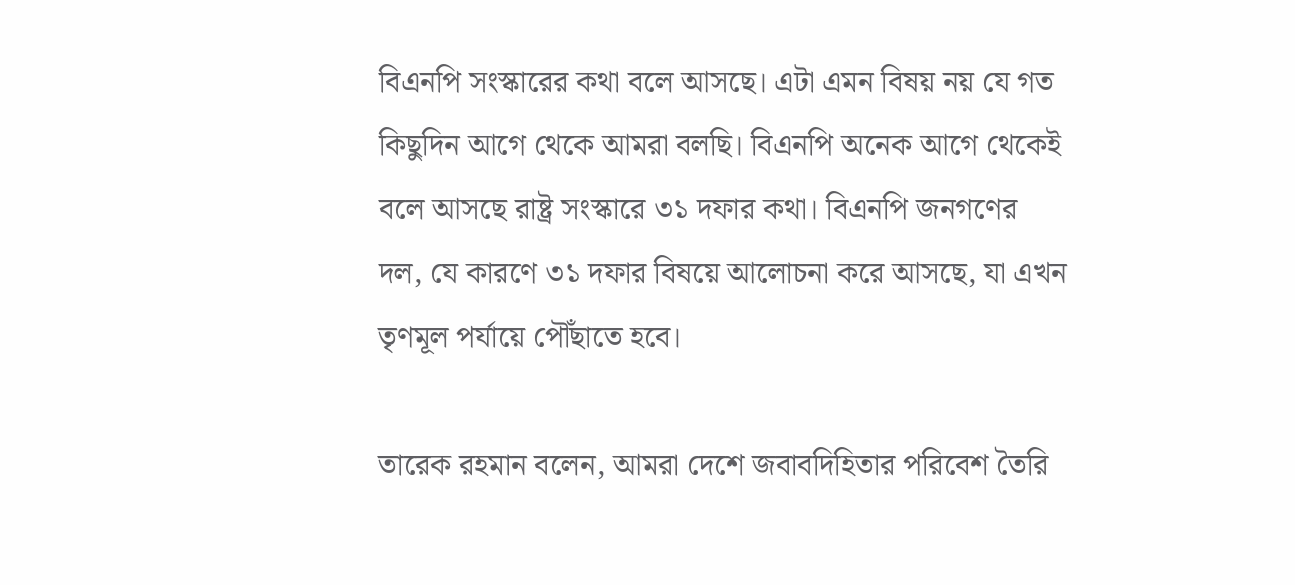বিএনপি সংস্কারের কথা বলে আসছে। এটা এমন বিষয় নয় যে গত কিছুদিন আগে থেকে আমরা বলছি। বিএনপি অনেক আগে থেকেই বলে আসছে রাষ্ট্র সংস্কারে ৩১ দফার কথা। বিএনপি জনগণের দল, যে কারণে ৩১ দফার বিষয়ে আলোচনা করে আসছে, যা এখন তৃণমূল পর্যায়ে পৌঁছাতে হবে।

তারেক রহমান বলেন, আমরা দেশে জবাবদিহিতার পরিবেশ তৈরি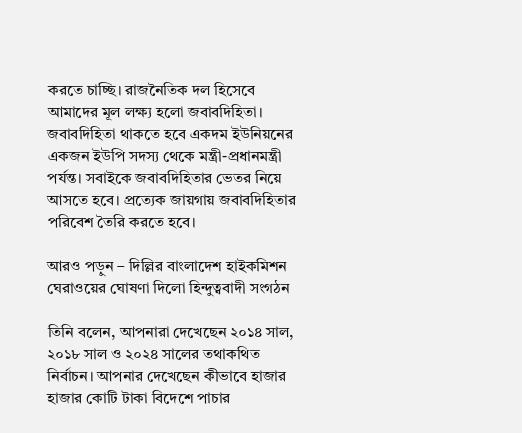করতে চাচ্ছি। রাজনৈতিক দল হিসেবে আমাদের মূল লক্ষ্য হলো জবাবদিহিতা। জবাবদিহিতা থাকতে হবে একদম ইউনিয়নের একজন ইউপি সদস্য থেকে মন্ত্রী-প্রধানমন্ত্রী পর্যন্ত। সবাইকে জবাবদিহিতার ভেতর নিয়ে আসতে হবে। প্রত্যেক জায়গায় জবাবদিহিতার পরিবেশ তৈরি করতে হবে।

আরও পড়ুন – দিল্লির বাংলাদেশ হাইকমিশন ঘেরাওয়ের ঘোষণা দিলো হিন্দুত্ববাদী সংগঠন

তিনি বলেন, আপনারা দেখেছেন ২০১৪ সাল, ২০১৮ সাল ও ২০২৪ সালের তথাকথিত নির্বাচন। আপনার দেখেছেন কীভাবে হাজার হাজার কোটি টাকা বিদেশে পাচার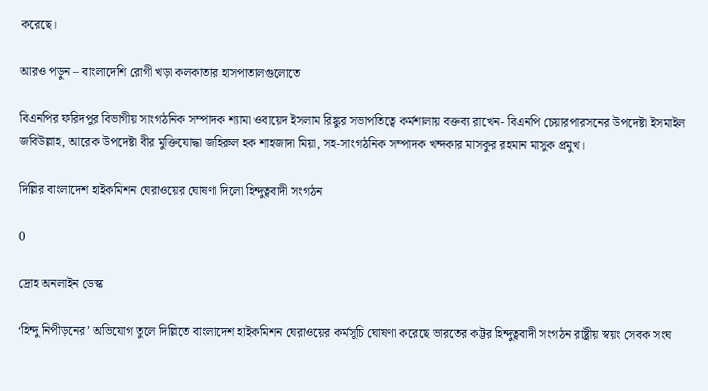করেছে।

আরও পড়ুন – বাংলাদেশি রোগী খড়া কলকাতার হাসপাতালগুলোতে

বিএনপির ফরিদপুর বিভাগীয় সাংগঠনিক সম্পাদক শ্যামা ওবায়েদ ইসলাম রিঙ্কুর সভাপতিত্বে কর্মশালায় বক্তব্য রাখেন- বিএনপি চেয়ারপারসনের উপদেষ্টা ইসমাইল জবিউল্লাহ, আরেক উপদেষ্টা বীর মুক্তিযোদ্ধা জহিরুল হক শাহজাদা মিয়া, সহ-সাংগঠনিক সম্পাদক খন্দকার মাসকুর রহমান মাসুক প্রমুখ।

দিল্লির বাংলাদেশ হাইকমিশন ঘেরাওয়ের ঘোষণা দিলো হিন্দুত্ববাদী সংগঠন

0

দ্রোহ অনলাইন ডেস্ক

‘হিন্দু নিপীড়নের’ অভিযোগ তুলে দিল্লিতে বাংলাদেশ হাইকমিশন ঘেরাওয়ের কর্মসূচি ঘোষণা করেছে ভারতের কট্টর হিন্দুত্ববাদী সংগঠন রাষ্ট্রীয় স্বয়ং সেবক সংঘ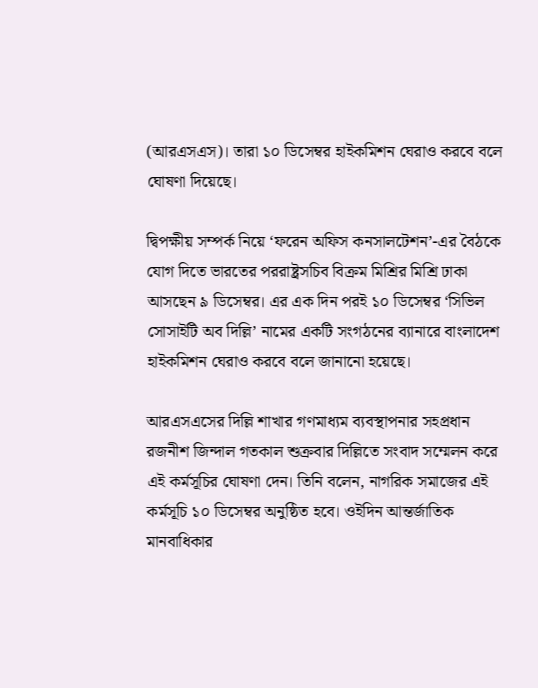(আরএসএস)। তারা ১০ ডিসেম্বর হাইকমিশন ঘেরাও করবে বলে ঘোষণা দিয়েছে।

দ্বিপক্ষীয় সম্পর্ক নিয়ে ‘ফরেন অফিস কনসালটেশন’-এর বৈঠকে যোগ দিতে ভারতের পররাষ্ট্রসচিব বিক্রম মিশ্রির মিশ্রি ঢাকা আসছেন ৯ ডিসেম্বর। এর এক দিন পরই ১০ ডিসেম্বর ‘সিভিল সোসাইটি অব দিল্লি’ নামের একটি সংগঠনের ব্যানারে বাংলাদেশ হাইকমিশন ঘেরাও করবে বলে জানানো হয়েছে।

আরএসএসের দিল্লি শাখার গণমাধ্যম ব্যবস্থাপনার সহপ্রধান রজনীশ জিন্দাল গতকাল শুক্রবার দিল্লিতে সংবাদ সম্মেলন করে এই কর্মসূচির ঘোষণা দেন। তিনি বলেন, নাগরিক সমাজের এই কর্মসূচি ১০ ডিসেম্বর অনুষ্ঠিত হবে। ওইদিন আন্তর্জাতিক মানবাধিকার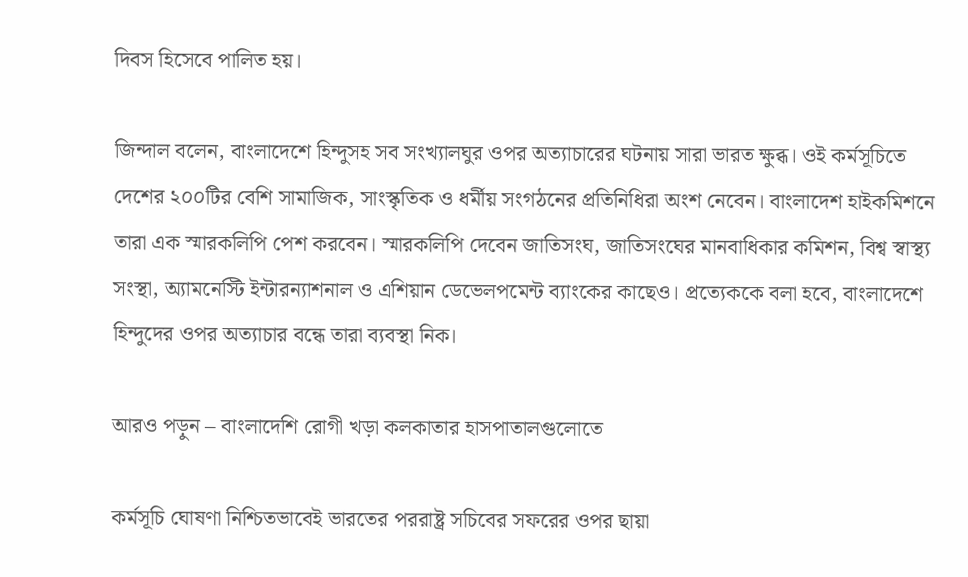দিবস হিসেবে পালিত হয়।

জিন্দাল বলেন, বাংলাদেশে হিন্দুসহ সব সংখ্যালঘুর ওপর অত্যাচারের ঘটনায় সারা ভারত ক্ষুব্ধ। ওই কর্মসূচিতে দেশের ২০০টির বেশি সামাজিক, সাংস্কৃতিক ও ধর্মীয় সংগঠনের প্রতিনিধিরা অংশ নেবেন। বাংলাদেশ হাইকমিশনে তারা এক স্মারকলিপি পেশ করবেন। স্মারকলিপি দেবেন জাতিসংঘ, জাতিসংঘের মানবাধিকার কমিশন, বিশ্ব স্বাস্থ্য সংস্থা, অ্যামনেস্টি ইন্টারন্যাশনাল ও এশিয়ান ডেভেলপমেন্ট ব্যাংকের কাছেও। প্রত্যেককে বলা হবে, বাংলাদেশে হিন্দুদের ওপর অত্যাচার বন্ধে তারা ব্যবস্থা নিক।

আরও পড়ুন – বাংলাদেশি রোগী খড়া কলকাতার হাসপাতালগুলোতে

কর্মসূচি ঘোষণা নিশ্চিতভাবেই ভারতের পররাষ্ট্র সচিবের সফরের ওপর ছায়া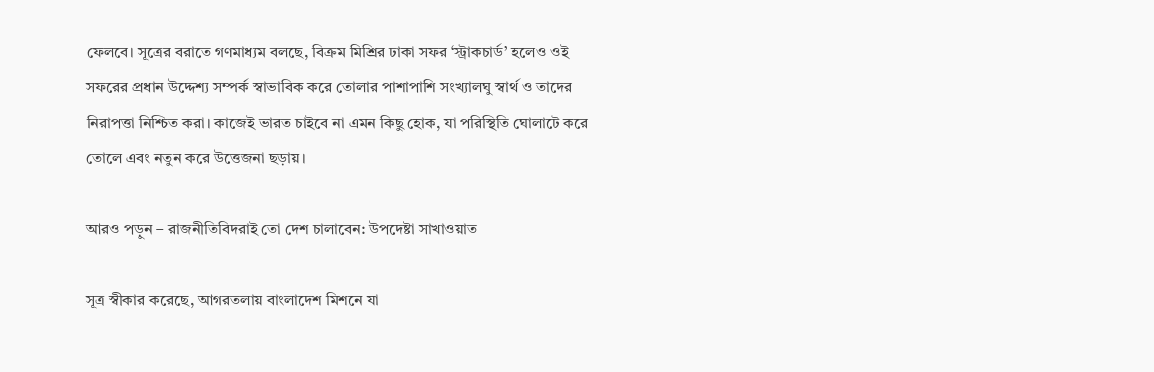ফেলবে। সূত্রের বরাতে গণমাধ্যম বলছে, বিক্রম মিশ্রির ঢাকা সফর ‘স্ট্রাকচার্ড’ হলেও ওই সফরের প্রধান উদ্দেশ্য সম্পর্ক স্বাভাবিক করে তোলার পাশাপাশি সংখ্যালঘু স্বার্থ ও তাদের নিরাপত্তা নিশ্চিত করা। কাজেই ভারত চাইবে না এমন কিছু হোক, যা পরিস্থিতি ঘোলাটে করে তোলে এবং নতুন করে উত্তেজনা ছড়ায়।

আরও পড়ুন – রাজনীতিবিদরাই তো দেশ চালাবেন: উপদেষ্টা সাখাওয়াত

সূত্র স্বীকার করেছে, আগরতলায় বাংলাদেশ মিশনে যা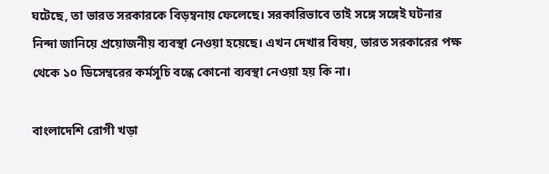ঘটেছে, তা ভারত সরকারকে বিড়ম্বনায় ফেলেছে। সরকারিভাবে তাই সঙ্গে সঙ্গেই ঘটনার নিন্দা জানিয়ে প্রয়োজনীয় ব্যবস্থা নেওয়া হয়েছে। এখন দেখার বিষয়, ভারত সরকারের পক্ষ থেকে ১০ ডিসেম্বরের কর্মসূচি বন্ধে কোনো ব্যবস্থা নেওয়া হয় কি না।

বাংলাদেশি রোগী খড়া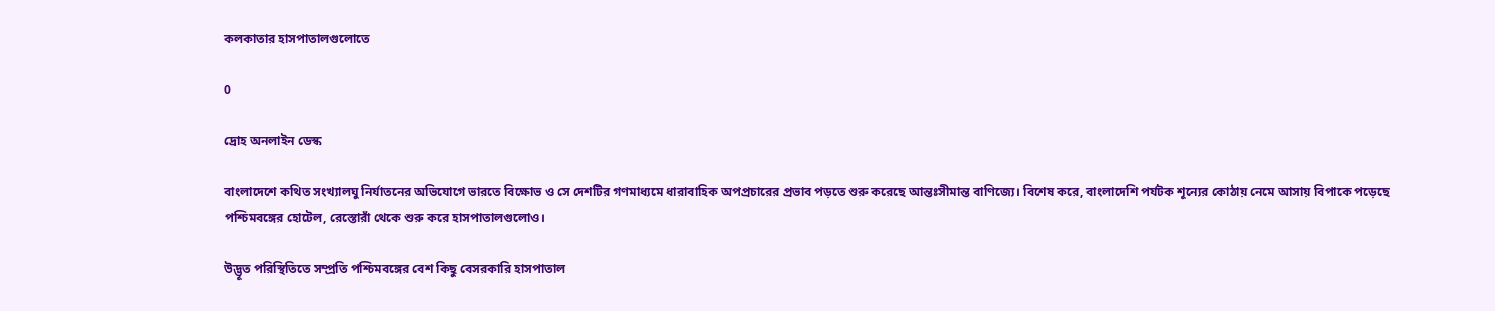কলকাতার হাসপাতালগুলোতে

0

দ্রোহ অনলাইন ডেস্ক

বাংলাদেশে কথিত সংখ্যালঘু নির্যাতনের অভিযোগে ভারতে বিক্ষোভ ও সে দেশটির গণমাধ্যমে ধারাবাহিক অপপ্রচারের প্রভাব পড়তে শুরু করেছে আন্তঃসীমান্ত বাণিজ্যে। বিশেষ করে, বাংলাদেশি পর্যটক শূন্যের কোঠায় নেমে আসায় বিপাকে পড়েছে পশ্চিমবঙ্গের হোটেল, রেস্তোরাঁ থেকে শুরু করে হাসপাতালগুলোও।

উদ্ভূত পরিস্থিতিতে সম্প্রতি পশ্চিমবঙ্গের বেশ কিছু বেসরকারি হাসপাতাল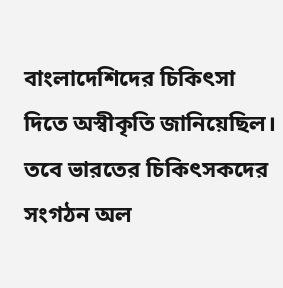বাংলাদেশিদের চিকিৎসা দিতে অস্বীকৃতি জানিয়েছিল। তবে ভারতের চিকিৎসকদের সংগঠন অল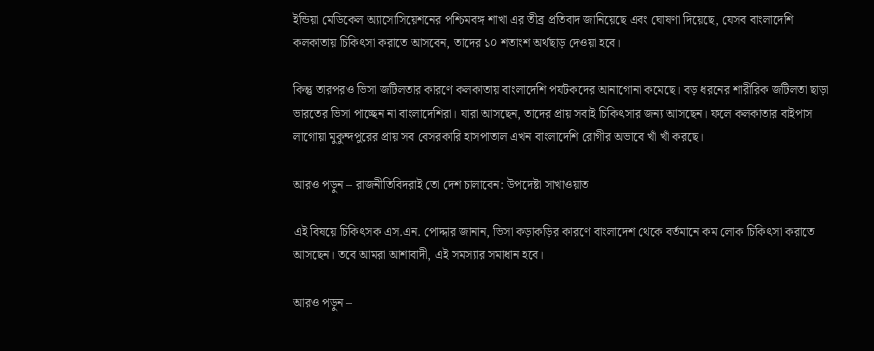ইন্ডিয়া মেডিকেল অ্যাসোসিয়েশনের পশ্চিমবঙ্গ শাখা এর তীব্র প্রতিবাদ জানিয়েছে এবং ঘোষণা দিয়েছে, যেসব বাংলাদেশি কলকাতায় চিকিৎসা করাতে আসবেন, তাদের ১০ শতাংশ অর্থছাড় দেওয়া হবে।

কিন্তু তারপরও ভিসা জটিলতার কারণে কলকাতায় বাংলাদেশি পর্যটকদের আনাগোনা কমেছে। বড় ধরনের শারীরিক জটিলতা ছাড়া ভারতের ভিসা পাচ্ছেন না বাংলাদেশিরা। যারা আসছেন, তাদের প্রায় সবাই চিকিৎসার জন্য আসছেন। ফলে কলকাতার বাইপাস লাগোয়া মুকুন্দপুরের প্রায় সব বেসরকারি হাসপাতাল এখন বাংলাদেশি রোগীর অভাবে খাঁ খাঁ করছে।

আরও পড়ুন – রাজনীতিবিদরাই তো দেশ চালাবেন: উপদেষ্টা সাখাওয়াত

এই বিষয়ে চিকিৎসক এস.এন. পোদ্দার জানান, ভিসা কড়াকড়ির কারণে বাংলাদেশ থেকে বর্তমানে কম লোক চিকিৎসা করাতে আসছেন। তবে আমরা আশাবাদী, এই সমস্যার সমাধান হবে।

আরও পড়ুন –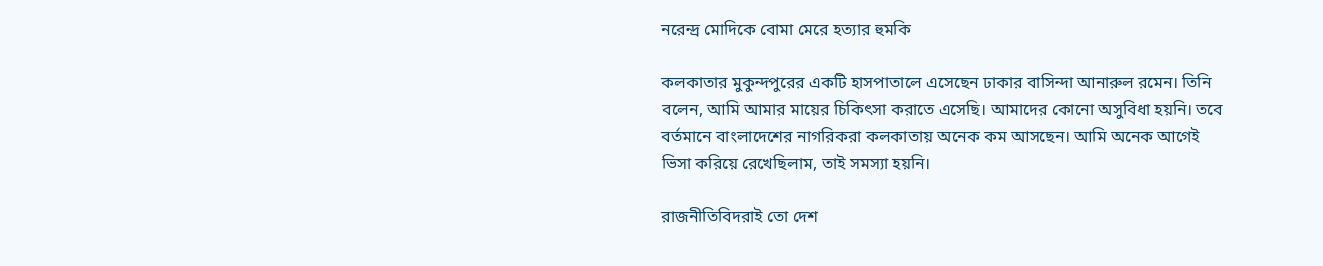নরেন্দ্র মোদিকে বোমা মেরে হত্যার হুমকি

কলকাতার মুকুন্দপুরের একটি হাসপাতালে এসেছেন ঢাকার বাসিন্দা আনারুল রমেন। তিনি বলেন, আমি আমার মায়ের চিকিৎসা করাতে এসেছি। আমাদের কোনো অসুবিধা হয়নি। তবে বর্তমানে বাংলাদেশের নাগরিকরা কলকাতায় অনেক কম আসছেন। আমি অনেক আগেই ভিসা করিয়ে রেখেছিলাম, তাই সমস্যা হয়নি।

রাজনীতিবিদরাই তো দেশ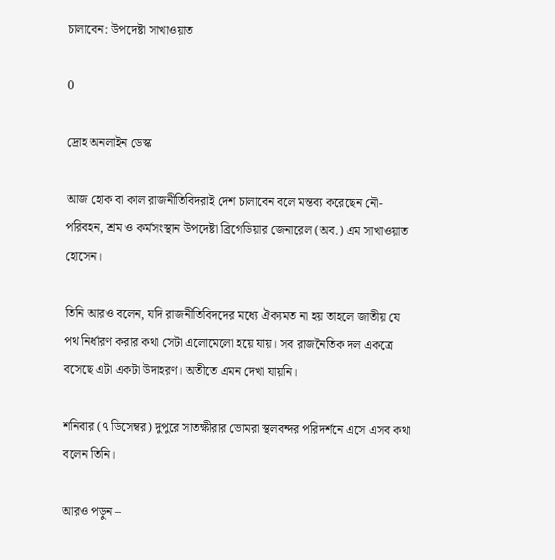চালাবেন: উপদেষ্টা সাখাওয়াত

0

দ্রোহ অনলাইন ডেস্ক

আজ হোক বা কাল রাজনীতিবিদরাই দেশ চালাবেন বলে মন্তব্য করেছেন নৌ-পরিবহন, শ্রম ও কর্মসংস্থান উপদেষ্টা ব্রিগেডিয়ার জেনারেল (অব.) এম সাখাওয়াত হোসেন।

তিনি আরও বলেন, যদি রাজনীতিবিদদের মধ্যে ঐক্যমত না হয় তাহলে জাতীয় যে পথ নির্ধারণ করার কথা সেটা এলোমেলো হয়ে যায়। সব রাজনৈতিক দল একত্রে বসেছে এটা একটা উদাহরণ। অতীতে এমন দেখা যায়নি।

শনিবার (৭ ডিসেম্বর) দুপুরে সাতক্ষীরার ভোমরা স্থলবন্দর পরিদর্শনে এসে এসব কথা বলেন তিনি।

আরও পড়ুন –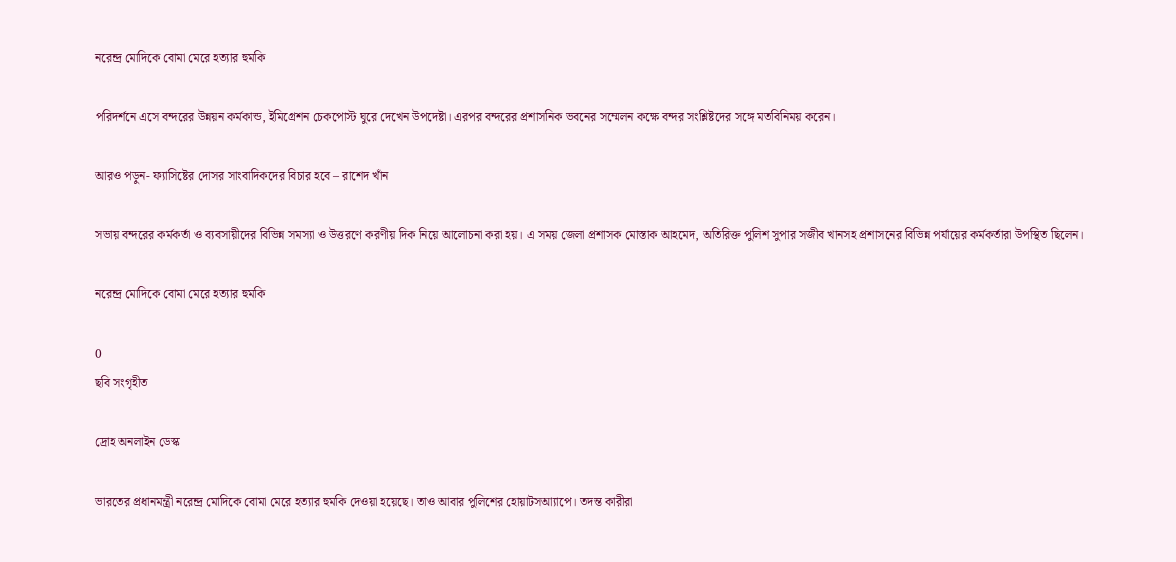নরেন্দ্র মোদিকে বোমা মেরে হত্যার হুমকি

পরিদর্শনে এসে বন্দরের উন্নয়ন কর্মকান্ড, ইমিগ্রেশন চেকপোস্ট ঘুরে দেখেন উপদেষ্টা। এরপর বন্দরের প্রশাসনিক ভবনের সম্মেলন কক্ষে বন্দর সংশ্লিষ্টদের সঙ্গে মতবিনিময় করেন।

আরও পড়ুন- ফ্যাসিষ্টের দোসর সাংবাদিকদের বিচার হবে – রাশেদ খাঁন

সভায় বন্দরের কর্মকর্তা ও ব্যবসায়ীদের বিভিন্ন সমস্যা ও উত্তরণে করণীয় দিক নিয়ে আলোচনা করা হয়। এ সময় জেলা প্রশাসক মোস্তাক আহমেদ, অতিরিক্ত পুলিশ সুপার সজীব খানসহ প্রশাসনের বিভিন্ন পর্যায়ের কর্মকর্তারা উপস্থিত ছিলেন।

নরেন্দ্র মোদিকে বোমা মেরে হত্যার হুমকি

0
ছবি সংগৃহীত

দ্রোহ অনলাইন ডেস্ক

ভারতের প্রধানমন্ত্রী নরেন্দ্র মোদিকে বোমা মেরে হত্যার হুমকি দেওয়া হয়েছে। তাও আবার পুলিশের হোয়াটসআ্যাপে। তদন্ত কারীরা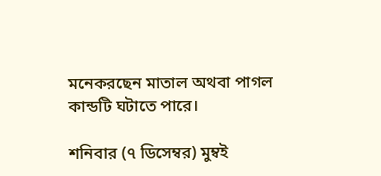মনেকরছেন মাতাল অথবা পাগল কান্ডটি ঘটাতে পারে।

শনিবার (৭ ডিসেম্বর) মুম্বই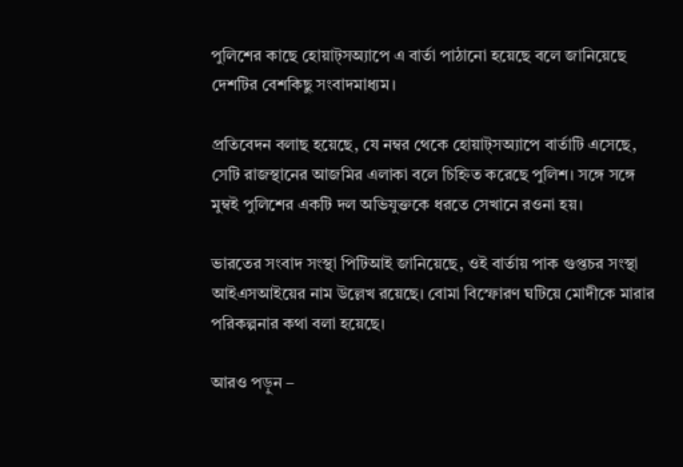পুলিশের কাছে হোয়াট্সঅ্যাপে এ বার্তা পাঠানো হয়েছে বলে জানিয়েছে দেশটির বেশকিছু সংবাদমাধ্যম।

প্রতিবেদন বলাছ হয়েছে, যে নম্বর থেকে হোয়াট্সঅ্যাপে বার্তাটি এসেছে, সেটি রাজস্থানের আজমির এলাকা বলে চিহ্নিত করেছে পুলিশ। সঙ্গে সঙ্গে মুম্বই পুলিশের একটি দল অভিযুক্তকে ধরতে সেখানে রওনা হয়।

ভারতের সংবাদ সংস্থা পিটিআই জানিয়েছে, ওই বার্তায় পাক গুপ্তচর সংস্থা আইএসআইয়ের নাম উল্লেখ রয়েছে। বোমা বিস্ফোরণ ঘটিয়ে মোদীকে মারার পরিকল্পনার কথা বলা হয়েছে।

আরও পড়ুন –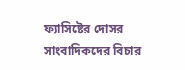ফ্যাসিষ্টের দোসর সাংবাদিকদের বিচার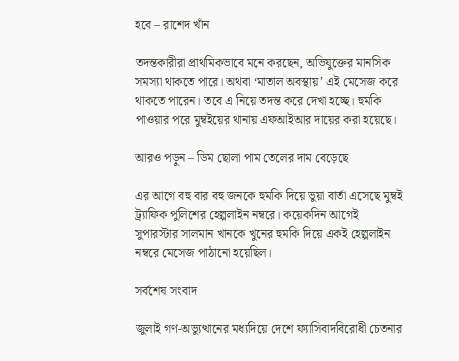হবে – রাশেদ খাঁন

তদন্তকারীরা প্রাথমিকভাবে মনে করছেন, অভিযুক্তের মানসিক সমস্যা থাকতে পারে। অথবা ‘মাতাল অবস্থায়’ এই মেসেজ করে থাকতে পারেন। তবে এ নিয়ে তদন্ত করে দেখা হচ্ছে। হুমকি পাওয়ার পরে মুম্বইয়ের থানায় এফআইআর দায়ের করা হয়েছে।

আরও পড়ুন – ডিম ছোলা পাম তেলের দাম বেড়েছে

এর আগে বহু বার বহু জনকে হুমকি দিয়ে ভুয়া বার্তা এসেছে মুম্বই ট্র্যাফিক পুলিশের হেল্পলাইন নম্বরে। কয়েকদিন আগেই সুপারস্টার সালমান খানকে খুনের হুমকি দিয়ে একই হেল্পলাইন নম্বরে মেসেজ পাঠানো হয়েছিল।

সর্বশেষ সংবাদ

জুলাই গণ-অভ্যুত্থানের মধ্যদিয়ে দেশে ফ্যাসিবাদবিরোধী চেতনার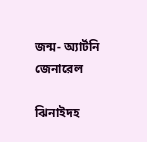জন্ম- অ্যার্টনি জেনারেল

ঝিনাইদহ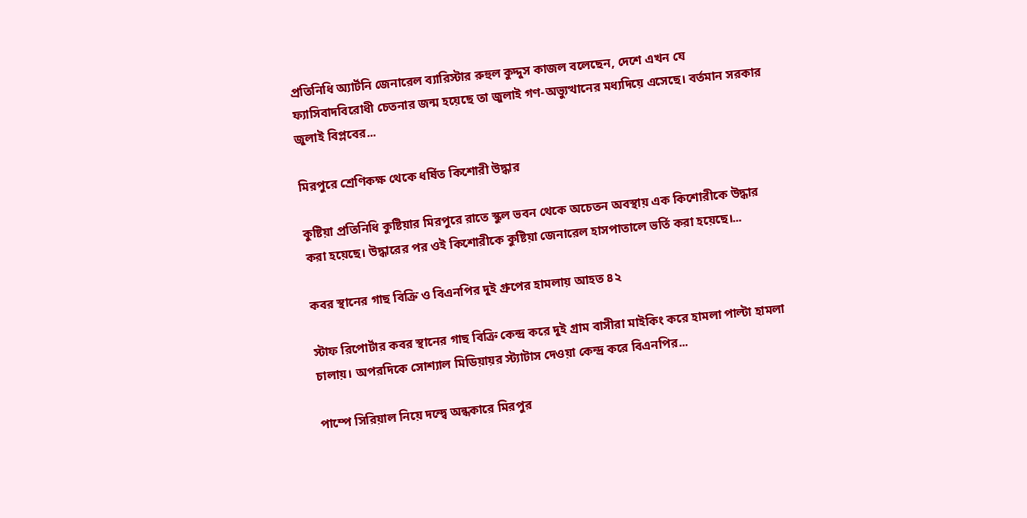প্রতিনিধি অ্যার্টনি জেনারেল ব্যারিস্টার রুহুল কুদ্দুস কাজল বলেছেন, দেশে এখন যে ফ্যাসিবাদবিরোধী চেতনার জন্ম হয়েছে তা জুলাই গণ-অভ্যুত্থানের মধ্যদিয়ে এসেছে। বর্তমান সরকার জুলাই বিপ্লবের...

মিরপুরে শ্রেণিকক্ষ থেকে ধর্ষিত কিশোরী উদ্ধার

কুষ্টিয়া প্রতিনিধি কুষ্টিয়ার মিরপুরে রাতে স্কুল ভবন থেকে অচেতন অবস্থায় এক কিশোরীকে উদ্ধার করা হয়েছে। উদ্ধারের পর ওই কিশোরীকে কুষ্টিয়া জেনারেল হাসপাতালে ভর্তি করা হয়েছে।...

কবর স্থানের গাছ বিক্রি ও বিএনপির দুই গ্রুপের হামলায় আহত ৪২

স্টাফ রিপোর্টার কবর স্থানের গাছ বিক্রি কেন্দ্র করে দুই গ্রাম বাসীরা মাইকিং করে হামলা পাল্টা হামলা চালায়। অপরদিকে সোশ্যাল মিডিয়ায়র স্ট্যাটাস দেওয়া কেন্দ্র করে বিএনপির...

পাম্পে সিরিয়াল নিয়ে দন্দ্বে অন্ধকারে মিরপুর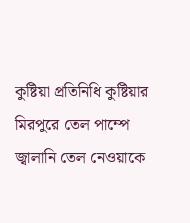কুষ্টিয়া প্রতিনিধি কুষ্টিয়ার মিরপুরে তেল পাম্পে জ্বালানি তেল নেওয়াকে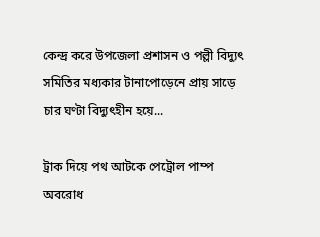কেন্দ্র করে উপজেলা প্রশাসন ও পল্লী বিদ্যুৎ সমিতির মধ্যকার টানাপোড়েনে প্রায় সাড়ে চার ঘণ্টা বিদ্যুৎহীন হয়ে...

ট্রাক দিয়ে পথ আটকে পেট্রোল পাম্প অবরোধ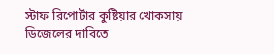স্টাফ রিপোর্টার কুষ্টিয়ার খোকসায় ডিজেলের দাবিতে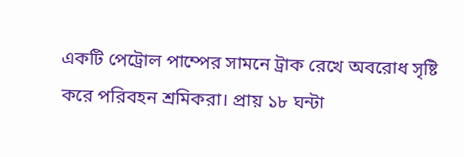একটি পেট্রোল পাম্পের সামনে ট্রাক রেখে অবরোধ সৃষ্টি করে পরিবহন শ্রমিকরা। প্রায় ১৮ ঘন্টা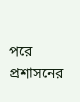পরে প্রশাসনের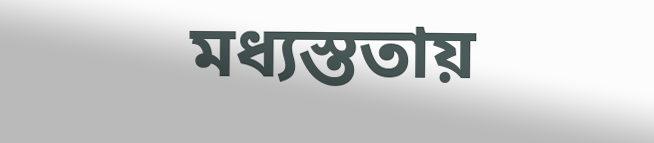মধ্যস্ততায়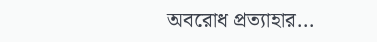অবরোধ প্রত্যাহার...